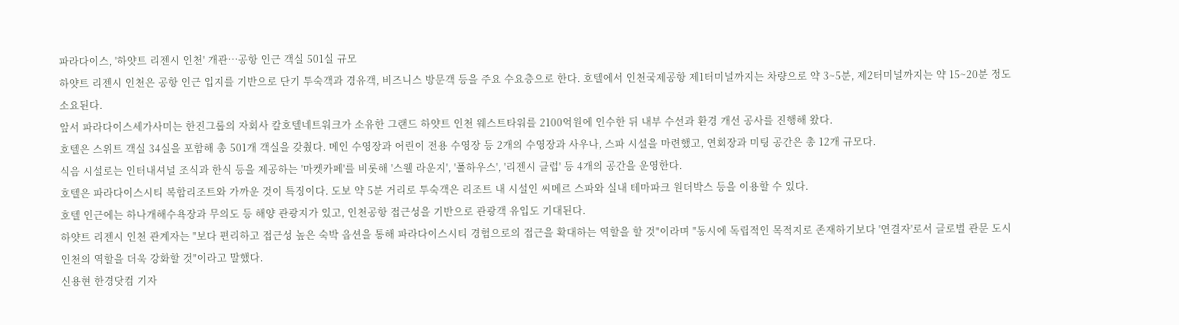파라다이스, '하얏트 리젠시 인천' 개관…공항 인근 객실 501실 규모
하얏트 리젠시 인천은 공항 인근 입지를 기반으로 단기 투숙객과 경유객, 비즈니스 방문객 등을 주요 수요층으로 한다. 호텔에서 인천국제공항 제1터미널까지는 차량으로 약 3~5분, 제2터미널까지는 약 15~20분 정도 소요된다.
앞서 파라다이스세가사미는 한진그룹의 자회사 칼호텔네트워크가 소유한 그랜드 하얏트 인천 웨스트타워를 2100억원에 인수한 뒤 내부 수선과 환경 개선 공사를 진행해 왔다.
호텔은 스위트 객실 34실을 포함해 총 501개 객실을 갖췄다. 메인 수영장과 어린이 전용 수영장 등 2개의 수영장과 사우나, 스파 시설을 마련했고, 연회장과 미팅 공간은 총 12개 규모다.
식음 시설로는 인터내셔널 조식과 한식 등을 제공하는 '마켓카페'를 비롯해 '스웰 라운지', '풀하우스', '리젠시 클럽' 등 4개의 공간을 운영한다.
호텔은 파라다이스시티 복합리조트와 가까운 것이 특징이다. 도보 약 5분 거리로 투숙객은 리조트 내 시설인 씨메르 스파와 실내 테마파크 원더박스 등을 이용할 수 있다.
호텔 인근에는 하나개해수욕장과 무의도 등 해양 관광지가 있고, 인천공항 접근성을 기반으로 관광객 유입도 기대된다.
하얏트 리젠시 인천 관계자는 "보다 편리하고 접근성 높은 숙박 옵션을 통해 파라다이스시티 경험으로의 접근을 확대하는 역할을 할 것"이라며 "동시에 독립적인 목적지로 존재하기보다 '연결자'로서 글로벌 관문 도시 인천의 역할을 더욱 강화할 것"이라고 말했다.
신용현 한경닷컴 기자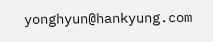yonghyun@hankyung.com